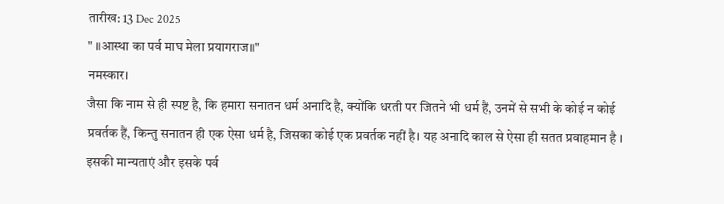तारीख: 13 Dec 2025
" ॥आस्था का पर्व माघ मेला प्रयागराज॥"
नमस्कार।
जैसा कि नाम से ही स्पष्ट है, कि हमारा सनातन धर्म अनादि है, क्योंकि धरती पर जितने भी धर्म हैं, उनमें से सभी के कोई न कोई प्रवर्तक हैं, किन्तु सनातन ही एक ऐसा धर्म है, जिसका कोई एक प्रवर्तक नहीं है। यह अनादि काल से ऐसा ही सतत प्रवाहमान है । इसकी मान्यताएं और इसके पर्व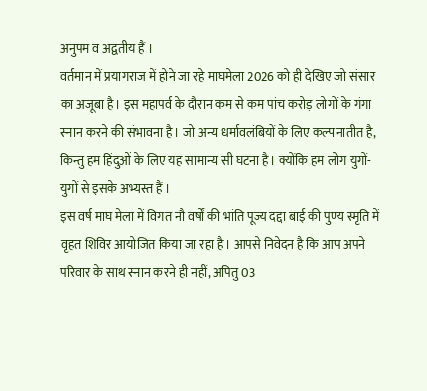अनुपम व अद्वतीय हैं ।
वर्तमान में प्रयागराज में होने जा रहे माघमेला 2026 को ही देखिए जो संसार का अजूबा है। इस महापर्व के दौरान कम से कम पांच करोड़ लोगों के गंगा स्नान करने की संभावना है। जो अन्य धर्मावलंबियों के लिए कल्पनातीत है, किन्तु हम हिंदुओं के लिए यह सामान्य सी घटना है। क्योंकि हम लोग युगों-युगों से इसके अभ्यस्त हैं ।
इस वर्ष माघ मेला में विगत नौ वर्षों की भांति पूज्य दद्दा बाई की पुण्य स्मृति में वृहत शिविर आयोजित किया जा रहा है। आपसे निवेदन है कि आप अपने परिवार के साथ स्नान करने ही नहीं, अपितु 03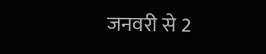जनवरी से 2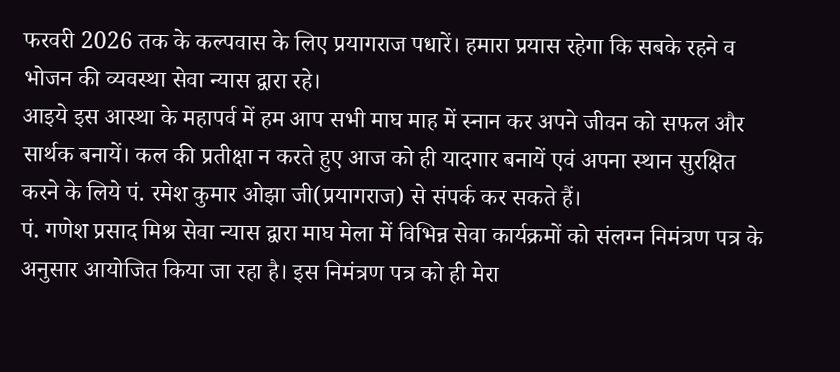फरवरी 2026 तक के कल्पवास के लिए प्रयागराज पधारें। हमारा प्रयास रहेगा कि सबके रहने व भोजन की व्यवस्था सेवा न्यास द्वारा रहे।
आइये इस आस्था के महापर्व में हम आप सभी माघ माह में स्नान कर अपने जीवन को सफल और सार्थक बनायें। कल की प्रतीक्षा न करते हुए आज को ही यादगार बनायें एवं अपना स्थान सुरक्षित करने के लिये पं. रमेश कुमार ओझा जी(प्रयागराज) से संपर्क कर सकते हैं।
पं. गणेश प्रसाद मिश्र सेवा न्यास द्वारा माघ मेला में विभिन्न सेवा कार्यक्रमों को संलग्न निमंत्रण पत्र के अनुसार आयोजित किया जा रहा है। इस निमंत्रण पत्र को ही मेरा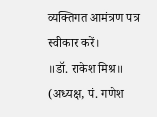व्यक्तिगत आमंत्रण पत्र स्वीकार करें।
॥डॉ. राकेश मिश्र॥
(अध्यक्ष, पं. गणेश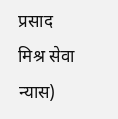प्रसाद मिश्र सेवा न्यास)